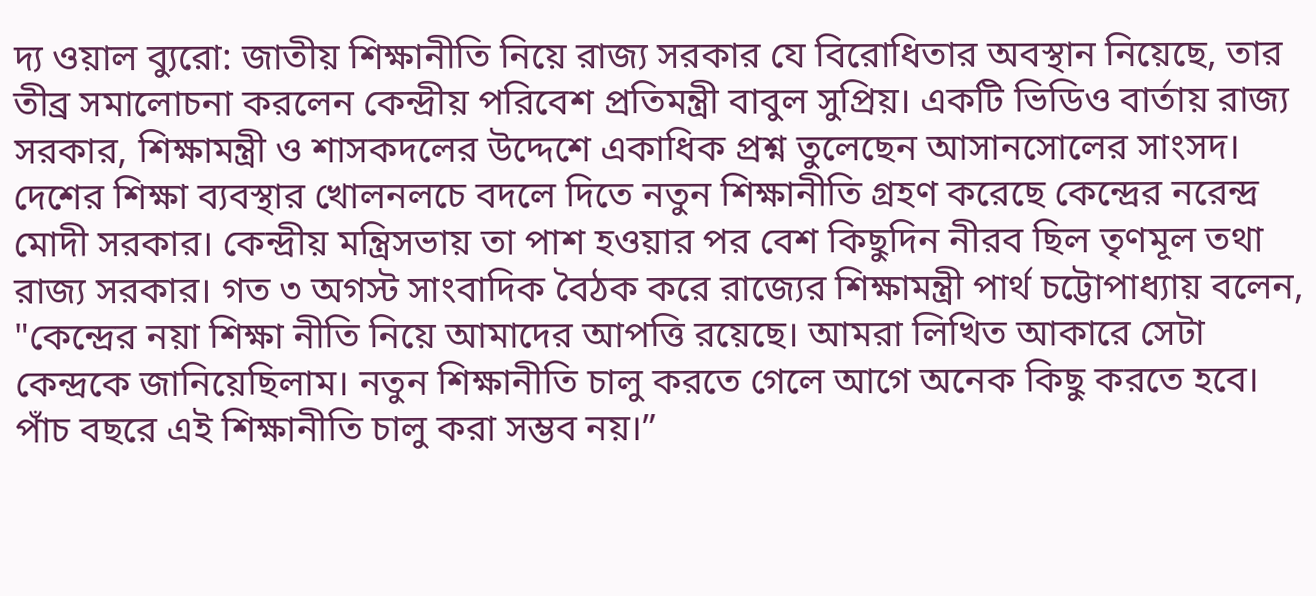দ্য ওয়াল ব্যুরো: জাতীয় শিক্ষানীতি নিয়ে রাজ্য সরকার যে বিরোধিতার অবস্থান নিয়েছে, তার তীব্র সমালোচনা করলেন কেন্দ্রীয় পরিবেশ প্রতিমন্ত্রী বাবুল সুপ্রিয়। একটি ভিডিও বার্তায় রাজ্য সরকার, শিক্ষামন্ত্রী ও শাসকদলের উদ্দেশে একাধিক প্রশ্ন তুলেছেন আসানসোলের সাংসদ।
দেশের শিক্ষা ব্যবস্থার খোলনলচে বদলে দিতে নতুন শিক্ষানীতি গ্রহণ করেছে কেন্দ্রের নরেন্দ্র মোদী সরকার। কেন্দ্রীয় মন্ত্রিসভায় তা পাশ হওয়ার পর বেশ কিছুদিন নীরব ছিল তৃণমূল তথা রাজ্য সরকার। গত ৩ অগস্ট সাংবাদিক বৈঠক করে রাজ্যের শিক্ষামন্ত্রী পার্থ চট্টোপাধ্যায় বলেন, "কেন্দ্রের নয়া শিক্ষা নীতি নিয়ে আমাদের আপত্তি রয়েছে। আমরা লিখিত আকারে সেটা কেন্দ্রকে জানিয়েছিলাম। নতুন শিক্ষানীতি চালু করতে গেলে আগে অনেক কিছু করতে হবে। পাঁচ বছরে এই শিক্ষানীতি চালু করা সম্ভব নয়।”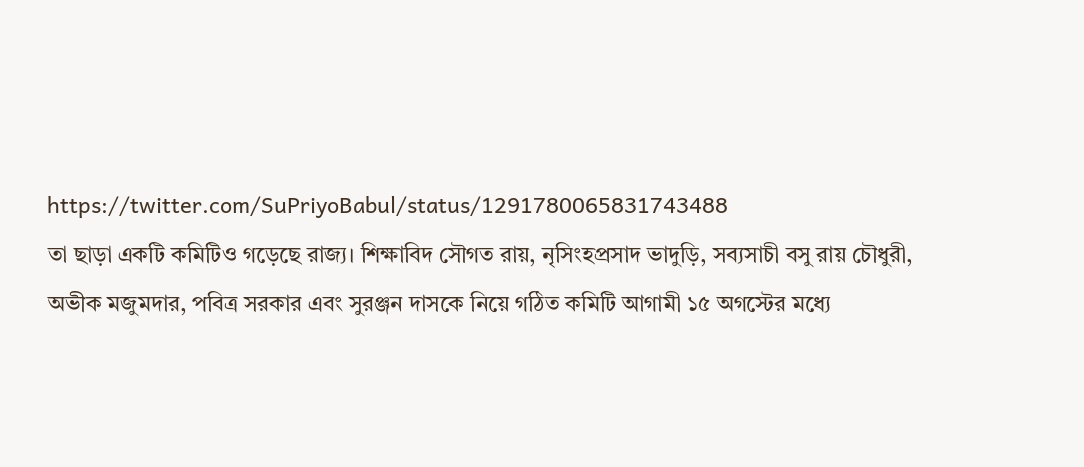https://twitter.com/SuPriyoBabul/status/1291780065831743488
তা ছাড়া একটি কমিটিও গড়েছে রাজ্য। শিক্ষাবিদ সৌগত রায়, নৃসিংহপ্রসাদ ভাদুড়ি, সব্যসাচী বসু রায় চৌধুরী, অভীক মজুমদার, পবিত্র সরকার এবং সুরঞ্জন দাসকে নিয়ে গঠিত কমিটি আগামী ১৫ অগস্টের মধ্যে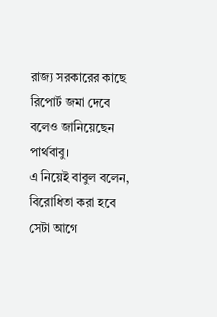রাজ্য সরকারের কাছে রিপোর্ট জমা দেবে বলেও জানিয়েছেন পার্থবাবু।
এ নিয়েই বাবুল বলেন, বিরোধিতা করা হবে সেটা আগে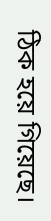ঠিক হয়ে গিয়েছে।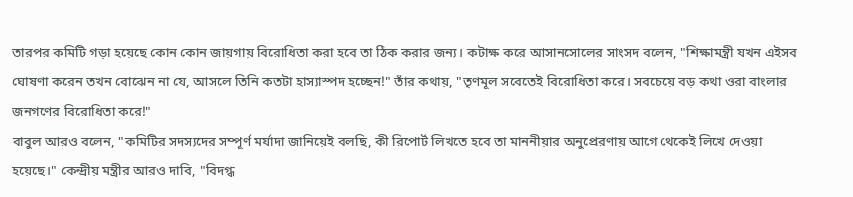তারপর কমিটি গড়া হয়েছে কোন কোন জায়গায় বিরোধিতা করা হবে তা ঠিক করার জন্য। কটাক্ষ করে আসানসোলের সাংসদ বলেন, "শিক্ষামন্ত্রী যখন এইসব ঘোষণা করেন তখন বোঝেন না যে, আসলে তিনি কতটা হাস্যাস্পদ হচ্ছেন!" তাঁর কথায়, "তৃণমূল সবেতেই বিরোধিতা করে। সবচেয়ে বড় কথা ওরা বাংলার জনগণের বিরোধিতা করে!"
বাবুল আরও বলেন, "কমিটির সদস্যদের সম্পূর্ণ মর্যাদা জানিয়েই বলছি, কী রিপোর্ট লিখতে হবে তা মাননীয়ার অনুপ্রেরণায় আগে থেকেই লিখে দেওয়া হয়েছে।" কেন্দ্রীয় মন্ত্রীর আরও দাবি, "বিদগ্ধ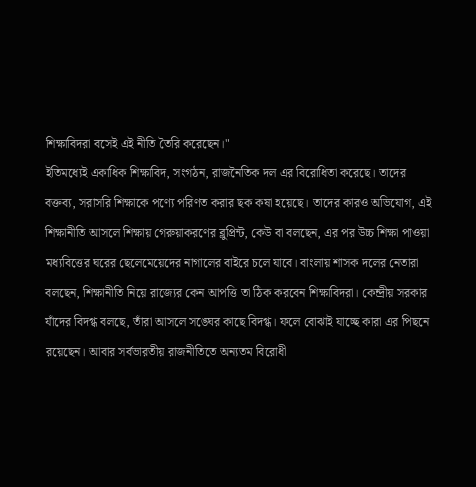শিক্ষাবিদরা বসেই এই নীতি তৈরি করেছেন।"
ইতিমধ্যেই একাধিক শিক্ষাবিদ, সংগঠন, রাজনৈতিক দল এর বিরোধিতা করেছে। তাদের বক্তব্য, সরাসরি শিক্ষাকে পণ্যে পরিণত করার ছক কষা হয়েছে। তাদের কারও অভিযোগ, এই শিক্ষানীতি আসলে শিক্ষায় গেরুয়াকরণের ব্লুপ্রিন্ট, কেউ বা বলছেন, এর পর উচ্চ শিক্ষা পাওয়া মধ্যবিত্তের ঘরের ছেলেমেয়েদের নাগালের বাইরে চলে যাবে। বাংলায় শাসক দলের নেতারা বলছেন, শিক্ষানীতি নিয়ে রাজ্যের কেন আপত্তি তা ঠিক করবেন শিক্ষাবিদরা। কেন্দ্রীয় সরকার যাঁদের বিদগ্ধ বলছে, তাঁরা আসলে সঙ্ঘের কাছে বিদগ্ধ। ফলে বোঝাই যাচ্ছে কারা এর পিছনে রয়েছেন। আবার সর্বভারতীয় রাজনীতিতে অন্যতম বিরোধী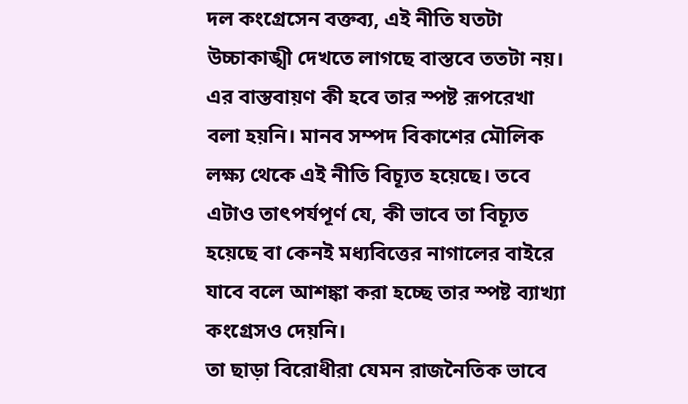দল কংগ্রেসেন বক্তব্য, এই নীতি যতটা উচ্চাকাঙ্খী দেখতে লাগছে বাস্তবে ততটা নয়। এর বাস্তবায়ণ কী হবে তার স্পষ্ট রূপরেখা বলা হয়নি। মানব সম্পদ বিকাশের মৌলিক লক্ষ্য থেকে এই নীতি বিচ্যূত হয়েছে। তবে এটাও তাৎপর্যপূর্ণ যে, কী ভাবে তা বিচ্যূত হয়েছে বা কেনই মধ্যবিত্তের নাগালের বাইরে যাবে বলে আশঙ্কা করা হচ্ছে তার স্পষ্ট ব্যাখ্যা কংগ্রেসও দেয়নি।
তা ছাড়া বিরোধীরা যেমন রাজনৈতিক ভাবে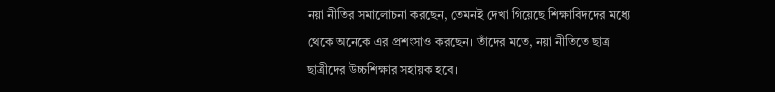নয়া নীতির সমালোচনা করছেন, তেমনই দেখা গিয়েছে শিক্ষাবিদদের মধ্যে থেকে অনেকে এর প্রশংসাও করছেন। তাঁদের মতে, নয়া নীতিতে ছাত্র ছাত্রীদের উচ্চশিক্ষার সহায়ক হবে।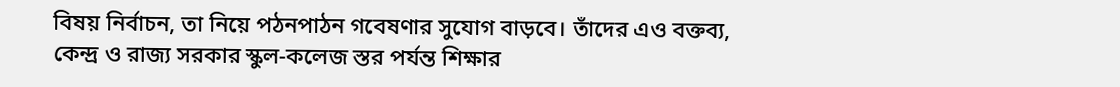বিষয় নির্বাচন, তা নিয়ে পঠনপাঠন গবেষণার সুযোগ বাড়বে। তাঁদের এও বক্তব্য, কেন্দ্র ও রাজ্য সরকার স্কুল-কলেজ স্তর পর্যন্ত শিক্ষার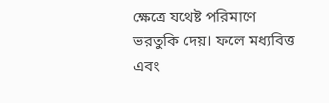ক্ষেত্রে যথেষ্ট পরিমাণে ভরতুকি দেয়। ফলে মধ্যবিত্ত এবং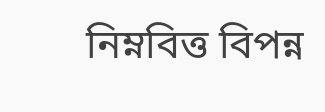নিম্নবিত্ত বিপন্ন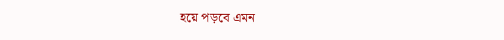হয়ে পড়বে এমন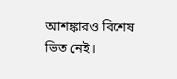আশঙ্কারও বিশেষ ভিত নেই।